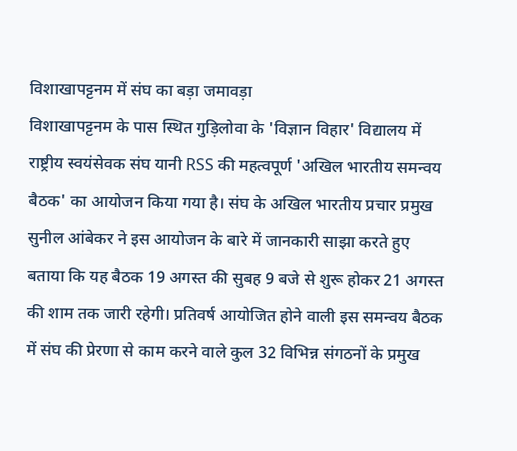विशाखापट्टनम में संघ का बड़ा जमावड़ा
विशाखापट्टनम के पास स्थित गुड़िलोवा के 'विज्ञान विहार' विद्यालय में राष्ट्रीय स्वयंसेवक संघ यानी RSS की महत्वपूर्ण 'अखिल भारतीय समन्वय बैठक' का आयोजन किया गया है। संघ के अखिल भारतीय प्रचार प्रमुख सुनील आंबेकर ने इस आयोजन के बारे में जानकारी साझा करते हुए बताया कि यह बैठक 19 अगस्त की सुबह 9 बजे से शुरू होकर 21 अगस्त की शाम तक जारी रहेगी। प्रतिवर्ष आयोजित होने वाली इस समन्वय बैठक में संघ की प्रेरणा से काम करने वाले कुल 32 विभिन्न संगठनों के प्रमुख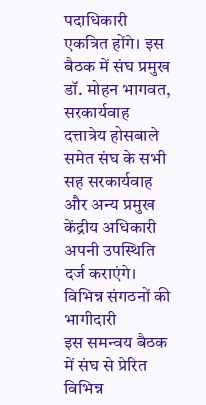पदाधिकारी एकत्रित होंगे। इस बैठक में संघ प्रमुख डॉ. मोहन भागवत, सरकार्यवाह दत्तात्रेय होसबाले समेत संघ के सभी सह सरकार्यवाह और अन्य प्रमुख केंद्रीय अधिकारी अपनी उपस्थिति दर्ज कराएंगे।
विभिन्न संगठनों की भागीदारी
इस समन्वय बैठक में संघ से प्रेरित विभिन्न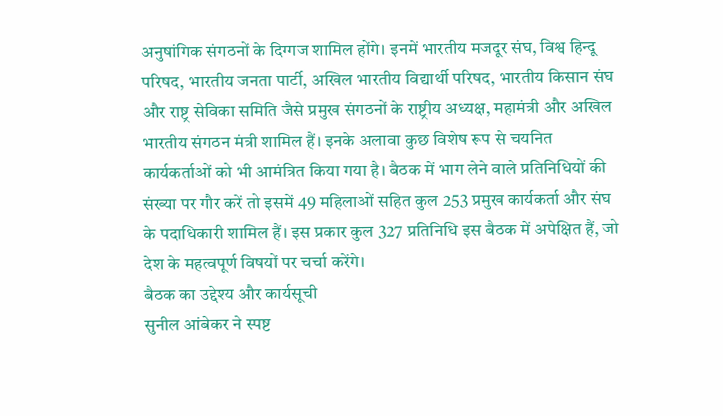अनुषांगिक संगठनों के दिग्गज शामिल होंगे। इनमें भारतीय मजदूर संघ, विश्व हिन्दू परिषद, भारतीय जनता पार्टी, अखिल भारतीय विद्यार्थी परिषद, भारतीय किसान संघ और राष्ट्र सेविका समिति जैसे प्रमुख संगठनों के राष्ट्रीय अध्यक्ष, महामंत्री और अखिल भारतीय संगठन मंत्री शामिल हैं। इनके अलावा कुछ विशेष रूप से चयनित कार्यकर्ताओं को भी आमंत्रित किया गया है। बैठक में भाग लेने वाले प्रतिनिधियों की संख्या पर गौर करें तो इसमें 49 महिलाओं सहित कुल 253 प्रमुख कार्यकर्ता और संघ के पदाधिकारी शामिल हैं। इस प्रकार कुल 327 प्रतिनिधि इस बैठक में अपेक्षित हैं, जो देश के महत्वपूर्ण विषयों पर चर्चा करेंगे।
बैठक का उद्देश्य और कार्यसूची
सुनील आंबेकर ने स्पष्ट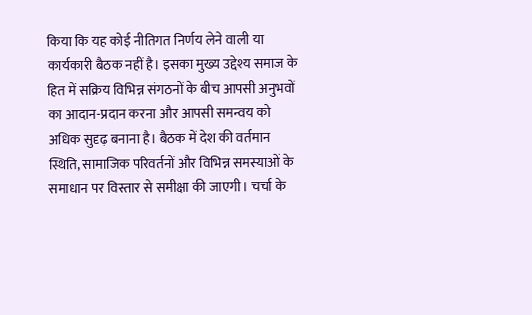किया कि यह कोई नीतिगत निर्णय लेने वाली या कार्यकारी बैठक नहीं है। इसका मुख्य उद्देश्य समाज के हित में सक्रिय विभिन्न संगठनों के बीच आपसी अनुभवों का आदान-प्रदान करना और आपसी समन्वय को अधिक सुदृढ़ बनाना है। बैठक में देश की वर्तमान स्थिति, सामाजिक परिवर्तनों और विभिन्न समस्याओं के समाधान पर विस्तार से समीक्षा की जाएगी। चर्चा के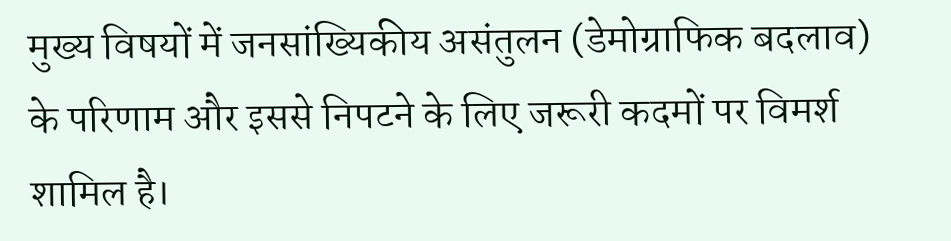मुख्य विषयों में जनसांख्यिकीय असंतुलन (डेमोग्राफिक बदलाव) के परिणाम और इससे निपटने के लिए जरूरी कदमों पर विमर्श शामिल है।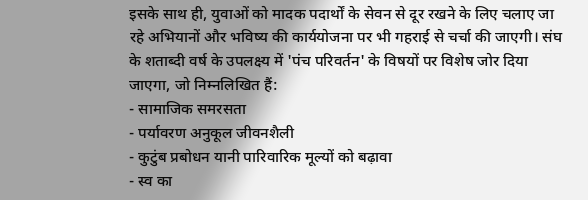इसके साथ ही, युवाओं को मादक पदार्थों के सेवन से दूर रखने के लिए चलाए जा रहे अभियानों और भविष्य की कार्ययोजना पर भी गहराई से चर्चा की जाएगी। संघ के शताब्दी वर्ष के उपलक्ष्य में 'पंच परिवर्तन' के विषयों पर विशेष जोर दिया जाएगा, जो निम्नलिखित हैं:
- सामाजिक समरसता
- पर्यावरण अनुकूल जीवनशैली
- कुटुंब प्रबोधन यानी पारिवारिक मूल्यों को बढ़ावा
- स्व का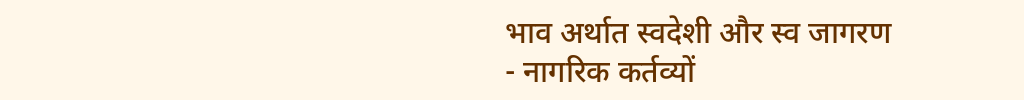भाव अर्थात स्वदेशी और स्व जागरण
- नागरिक कर्तव्यों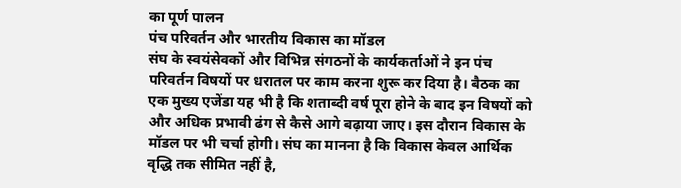का पूर्ण पालन
पंच परिवर्तन और भारतीय विकास का मॉडल
संघ के स्वयंसेवकों और विभिन्न संगठनों के कार्यकर्ताओं ने इन पंच परिवर्तन विषयों पर धरातल पर काम करना शुरू कर दिया है। बैठक का एक मुख्य एजेंडा यह भी है कि शताब्दी वर्ष पूरा होने के बाद इन विषयों को और अधिक प्रभावी ढंग से कैसे आगे बढ़ाया जाए। इस दौरान विकास के मॉडल पर भी चर्चा होगी। संघ का मानना है कि विकास केवल आर्थिक वृद्धि तक सीमित नहीं है,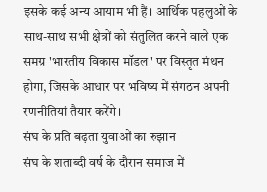इसके कई अन्य आयाम भी हैं। आर्थिक पहलुओं के साथ-साथ सभी क्षेत्रों को संतुलित करने वाले एक समग्र 'भारतीय विकास मॉडल' पर विस्तृत मंथन होगा, जिसके आधार पर भविष्य में संगठन अपनी रणनीतियां तैयार करेंगे।
संघ के प्रति बढ़ता युवाओं का रुझान
संघ के शताब्दी वर्ष के दौरान समाज में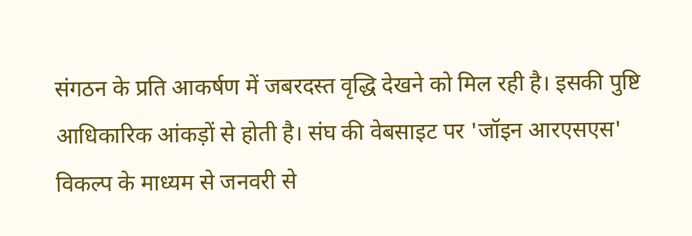संगठन के प्रति आकर्षण में जबरदस्त वृद्धि देखने को मिल रही है। इसकी पुष्टि आधिकारिक आंकड़ों से होती है। संघ की वेबसाइट पर 'जॉइन आरएसएस' विकल्प के माध्यम से जनवरी से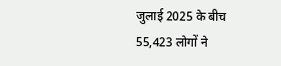जुलाई 2025 के बीच 55,423 लोगों ने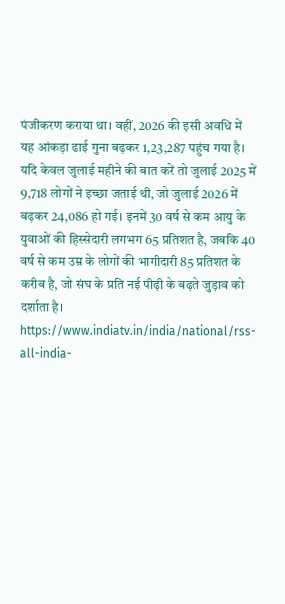पंजीकरण कराया था। वहीं, 2026 की इसी अवधि में यह आंकड़ा ढाई गुना बढ़कर 1,23,287 पहुंच गया है। यदि केवल जुलाई महीने की बात करें तो जुलाई 2025 में 9,718 लोगों ने इच्छा जताई थी, जो जुलाई 2026 में बढ़कर 24,086 हो गई। इनमें 30 वर्ष से कम आयु के युवाओं की हिस्सेदारी लगभग 65 प्रतिशत है, जबकि 40 वर्ष से कम उम्र के लोगों की भागीदारी 85 प्रतिशत के करीब है, जो संघ के प्रति नई पीढ़ी के बढ़ते जुड़ाव को दर्शाता है।
https://www.indiatv.in/india/national/rss-all-india-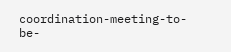coordination-meeting-to-be-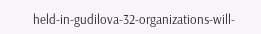held-in-gudilova-32-organizations-will-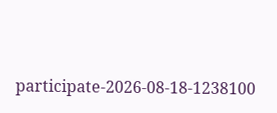participate-2026-08-18-1238100